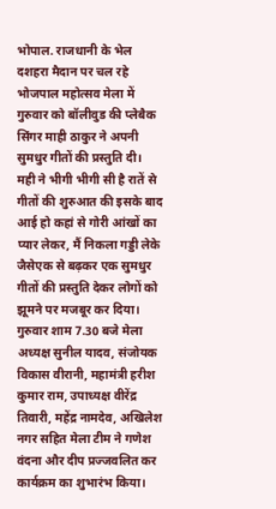भोपाल. राजधानी के भेल दशहरा मैदान पर चल रहे भोजपाल महोत्सव मेला में गुरुवार को बॉलीवुड की प्लेबैक सिंगर माही ठाकुर ने अपनी सुमधुर गीतों की प्रस्तुति दी। मही ने भीगी भीगी सी है रातें से गीतों की शुरुआत की इसके बाद आई हो कहां से गोरी आंखों का प्यार लेकर, मैं निकला गड्डी लेके जैसेएक से बढ़कर एक सुमधुर गीतों की प्रस्तुति देकर लोगों को झूमने पर मजबूर कर दिया। गुरुवार शाम 7.30 बजे मेला अध्यक्ष सुनील यादव, संजोयक विकास वीरानी, महामंत्री हरीश कुमार राम, उपाध्यक्ष वीरेंद्र तिवारी, महेंद्र नामदेव, अखिलेश नगर सहित मेला टीम ने गणेश वंदना और दीप प्रज्जवलित कर कार्यक्रम का शुभारंभ किया।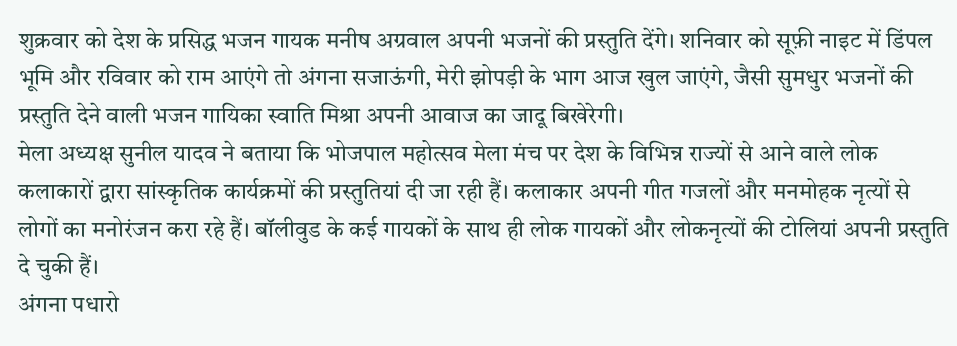शुक्रवार को देश के प्रसिद्ध भजन गायक मनीष अग्रवाल अपनी भजनों की प्रस्तुति देंगे। शनिवार को सूफ़ी नाइट में डिंपल भूमि और रविवार को राम आएंगे तो अंगना सजाऊंगी, मेरी झोपड़ी के भाग आज खुल जाएंगे, जैसी सुमधुर भजनों की प्रस्तुति देने वाली भजन गायिका स्वाति मिश्रा अपनी आवाज का जादू बिखेरेगी।
मेला अध्यक्ष सुनील यादव ने बताया कि भोजपाल महोत्सव मेला मंच पर देश के विभिन्न राज्यों से आने वाले लोक कलाकारों द्वारा सांस्कृतिक कार्यक्रमों की प्रस्तुतियां दी जा रही हैं। कलाकार अपनी गीत गजलों और मनमोहक नृत्यों से लोगों का मनोरंजन करा रहे हैं। बॉलीवुड के कई गायकों के साथ ही लोक गायकों और लोकनृत्यों की टोलियां अपनी प्रस्तुति दे चुकी हैं।
अंगना पधारो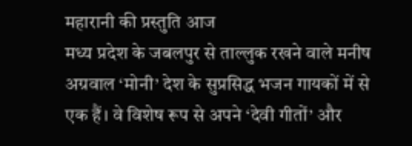महारानी की प्रस्तुति आज
मध्य प्रदेश के जबलपुर से ताल्लुक रखने वाले मनीष अग्रवाल ‘मोनी’ देश के सुप्रसिद्ध भजन गायकों में से एक हैं। वे विशेष रूप से अपने ‘देवी गीतों’ और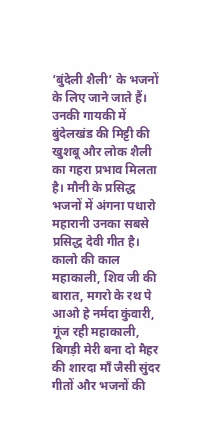‘बुंदेली शैली’ के भजनों के लिए जाने जाते हैं। उनकी गायकी में बुंदेलखंड की मिट्टी की खुशबू और लोक शैली का गहरा प्रभाव मिलता है। मौनी के प्रसिद्ध भजनों में अंगना पधारो महारानी उनका सबसे प्रसिद्ध देवी गीत है। कालो की काल महाकाली, शिव जी की बारात, मगरो के रथ पे आओ हे नर्मदा कुंवारी, गूंज रही महाकाली, बिगड़ी मेरी बना दो मैहर की शारदा माँ जैसी सुंदर गीतों और भजनों की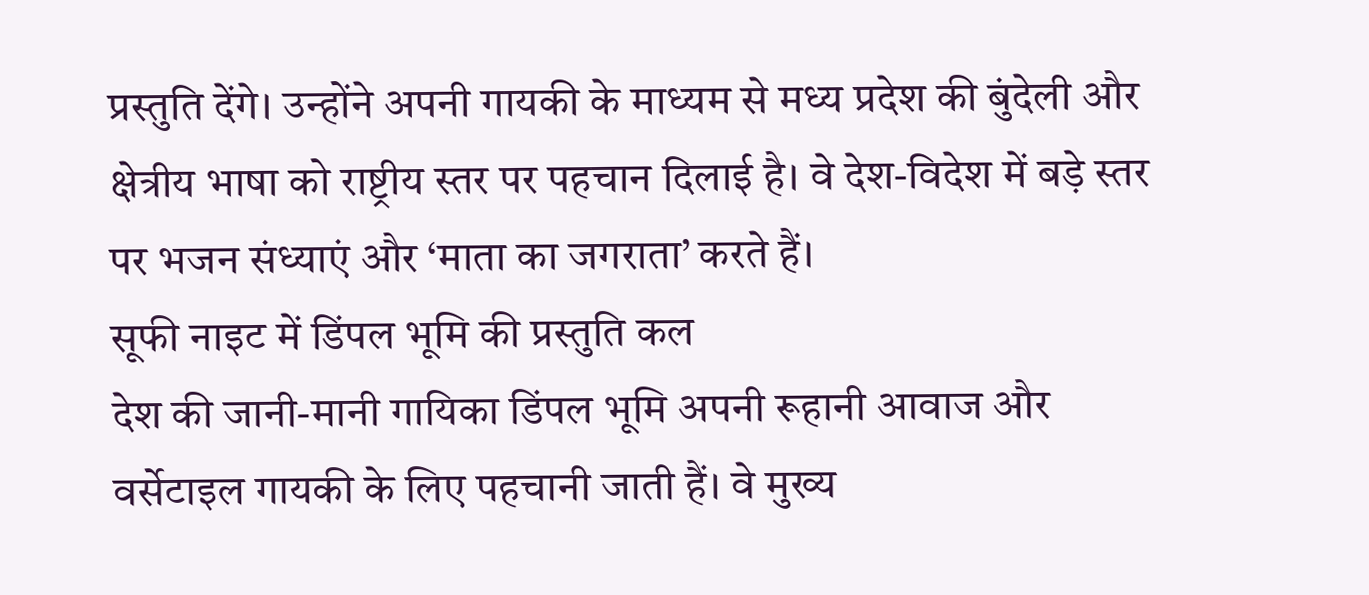प्रस्तुति देंगे। उन्होंने अपनी गायकी के माध्यम से मध्य प्रदेश की बुंदेली और क्षेत्रीय भाषा को राष्ट्रीय स्तर पर पहचान दिलाई है। वे देश-विदेश में बड़े स्तर पर भजन संध्याएं और ‘माता का जगराता’ करते हैं।
सूफी नाइट में डिंपल भूमि की प्रस्तुति कल
देश की जानी-मानी गायिका डिंपल भूमि अपनी रूहानी आवाज और वर्सेटाइल गायकी के लिए पहचानी जाती हैं। वे मुख्य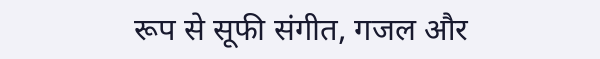रूप से सूफी संगीत, गजल और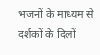भजनों के माध्यम से दर्शकों के दिलों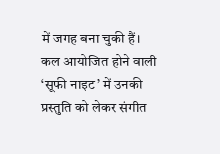में जगह बना चुकी हैं। कल आयोजित होने वाली ‘सूफी नाइट’ में उनकी प्रस्तुति को लेकर संगीत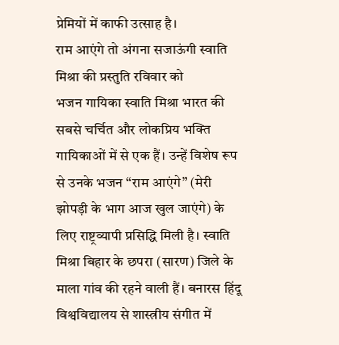प्रेमियों में काफी उत्साह है।
राम आएंगे तो अंगना सजाऊंगी स्वाति मिश्रा की प्रस्तुति रविवार को
भजन गायिका स्वाति मिश्रा भारत की सबसे चर्चित और लोकप्रिय भक्ति गायिकाओं में से एक हैं। उन्हें विशेष रूप से उनके भजन “राम आएंगे” (मेरी झोपड़ी के भाग आज खुल जाएंगे) के लिए राष्ट्रव्यापी प्रसिद्धि मिली है। स्वाति मिश्रा बिहार के छपरा (सारण) जिले के माला गांव की रहने वाली हैं। बनारस हिंदू विश्वविद्यालय से शास्त्रीय संगीत में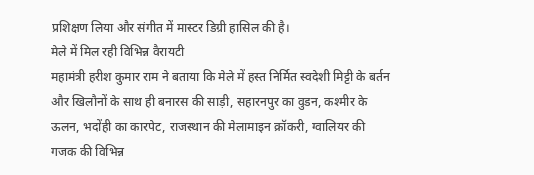प्रशिक्षण लिया और संगीत में मास्टर डिग्री हासिल की है।
मेले में मिल रही विभिन्न वैरायटी
महामंत्री हरीश कुमार राम ने बताया कि मेले में हस्त निर्मित स्वदेशी मिट्टी के बर्तन और खिलौनों के साथ ही बनारस की साड़ी, सहारनपुर का वुडन, कश्मीर के ऊलन, भदोंही का कारपेट, राजस्थान की मेलामाइन क्रॉकरी, ग्वालियर की गजक की विभिन्न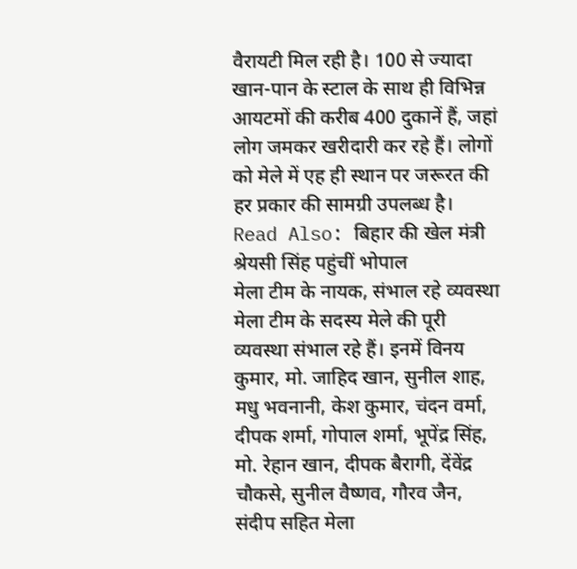वैरायटी मिल रही है। 100 से ज्यादा खान-पान के स्टाल के साथ ही विभिन्न आयटमों की करीब 400 दुकानें हैं, जहां लोग जमकर खरीदारी कर रहे हैं। लोगों को मेले में एह ही स्थान पर जरूरत की हर प्रकार की सामग्री उपलब्ध है।
Read Also: बिहार की खेल मंत्री श्रेयसी सिंह पहुंचीं भोपाल
मेला टीम के नायक, संभाल रहे व्यवस्था
मेला टीम के सदस्य मेले की पूरी व्यवस्था संभाल रहे हैं। इनमें विनय कुमार, मो. जाहिद खान, सुनील शाह, मधु भवनानी, केश कुमार, चंदन वर्मा, दीपक शर्मा, गोपाल शर्मा, भूपेंद्र सिंह, मो. रेहान खान, दीपक बैरागी, देंवेंद्र चौकसे, सुनील वैष्णव, गौरव जैन, संदीप सहित मेला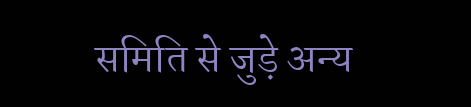समिति से जुड़े अन्य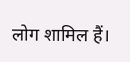लोग शामिल हैं।